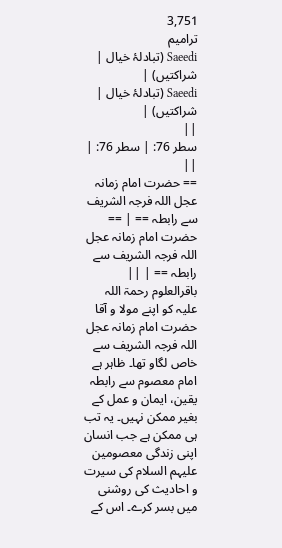3,751
ترامیم
Saeedi (تبادلۂ خیال | شراکتیں) |
Saeedi (تبادلۂ خیال | شراکتیں) |
||
سطر 76: | سطر 76: | ||
== حضرت امام زمانہ عجل اللہ فرجہ الشریف سے رابطہ == | == حضرت امام زمانہ عجل اللہ فرجہ الشریف سے رابطہ == | ||
باقرالعلوم رحمۃ اللہ علیہ کو اپنے مولا و آقا حضرت امام زمانہ عجل اللہ فرجہ الشریف سے خاص لگاو تھا۔ ظاہر ہے امام معصوم سے رابطہ یقین، ایمان و عمل کے بغیر ممکن نہیں۔ یہ تب ہی ممکن ہے جب انسان اپنی زندگی معصومین علیہم السلام کی سیرت و احادیث کی روشنی میں بسر کرے۔ اس کے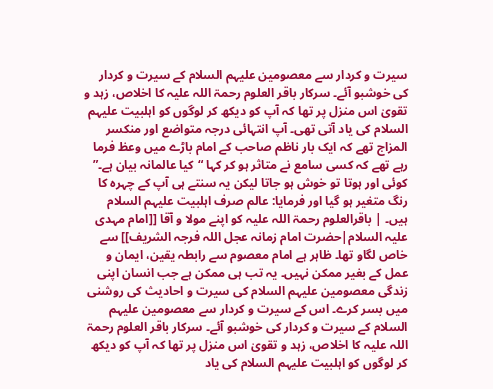سیرت و کردار سے معصومین علیہم السلام کے سیرت و کردار کی خوشبو آئے۔ سرکار باقر العلوم رحمۃ اللہ علیہ کا اخلاص، زہد و تقویٰ اس منزل پر تھا کہ آپ کو دیکھ کر لوگوں کو اہلبیت علیہم السلام کی یاد آتی تھی۔ آپ انتہائی درجہ متواضع اور منکسر المزاج تھے کہ ایک بار ناظم صاحب کے امام باڑے میں وعظ فرما رہے تھے کہ کسی سامع نے متاثر ہو کر کہا “کیا عالمانہ بیان ہے۔” کوئی اور ہوتا تو خوش ہو جاتا لیکن یہ سنتے ہی آپ کے چہرہ کا رنگ متغیر ہو گیا اور فرمایا: عالم صرف اہلبیت علیہم السلام ہیں۔ | باقرالعلوم رحمۃ اللہ علیہ کو اپنے مولا و آقا [[امام مہدی علیہ السلام|حضرت امام زمانہ عجل اللہ فرجہ الشریف]] سے خاص لگاو تھا۔ ظاہر ہے امام معصوم سے رابطہ یقین، ایمان و عمل کے بغیر ممکن نہیں۔ یہ تب ہی ممکن ہے جب انسان اپنی زندگی معصومین علیہم السلام کی سیرت و احادیث کی روشنی میں بسر کرے۔ اس کے سیرت و کردار سے معصومین علیہم السلام کے سیرت و کردار کی خوشبو آئے۔ سرکار باقر العلوم رحمۃ اللہ علیہ کا اخلاص، زہد و تقویٰ اس منزل پر تھا کہ آپ کو دیکھ کر لوگوں کو اہلبیت علیہم السلام کی یاد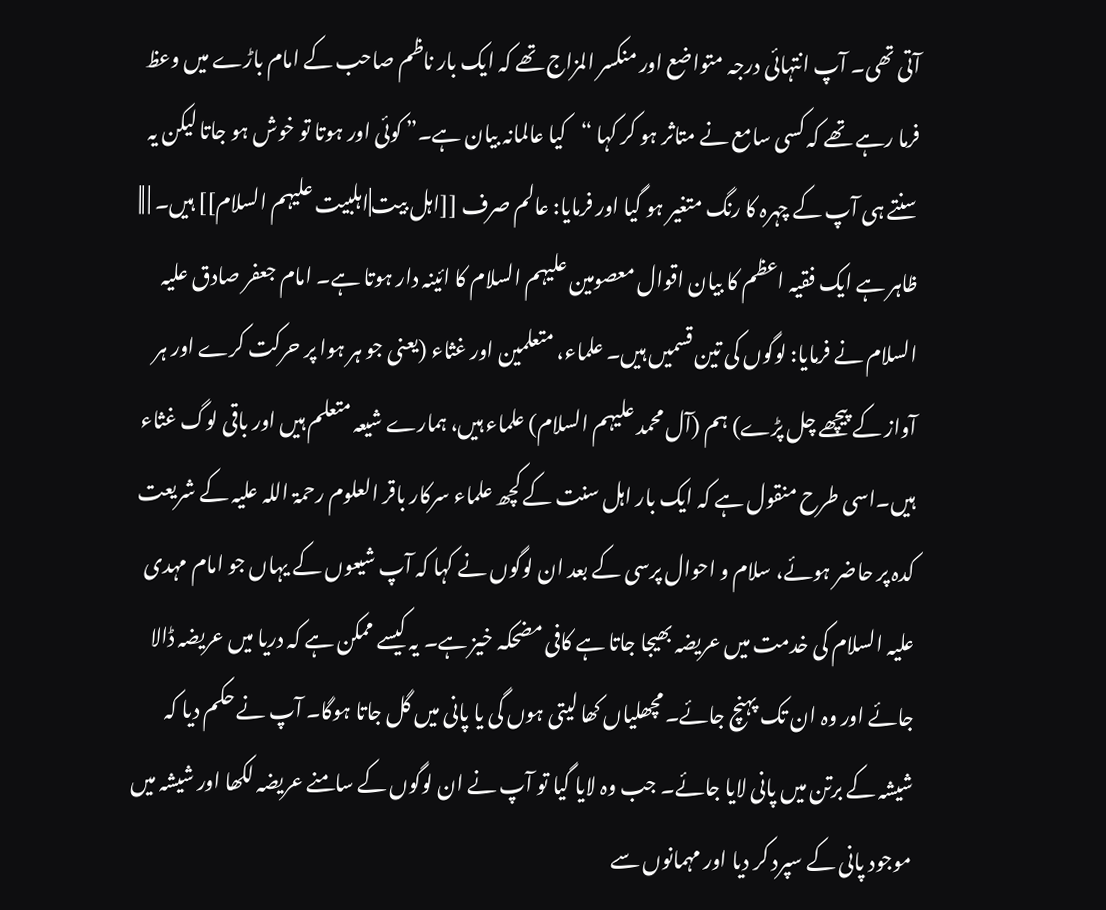آتی تھی۔ آپ انتہائی درجہ متواضع اور منکسر المزاج تھے کہ ایک بار ناظم صاحب کے امام باڑے میں وعظ فرما رہے تھے کہ کسی سامع نے متاثر ہو کر کہا “کیا عالمانہ بیان ہے۔” کوئی اور ہوتا تو خوش ہو جاتا لیکن یہ سنتے ہی آپ کے چہرہ کا رنگ متغیر ہو گیا اور فرمایا: عالم صرف [[اہل بیت|اہلبیت علیہم السلام]] ہیں۔ | ||
ظاہر ہے ایک فقیہ اعظم کا بیان اقوال معصومین علیہم السلام کا ائینہ دار ہوتا ہے۔ امام جعفر صادق علیہ السلام نے فرمایا: لوگوں کی تین قسمیں ہیں۔ علماء، متعلمین اور غثاء (یعنی جو ہر ہوا پر حرکت کرے اور ہر آواز کے پیچھے چل پڑے) ہم (آل محمد علیہم السلام) علماء ہیں، ہمارے شیعہ متعلم ہیں اور باقی لوگ غثاء ہیں۔اسی طرح منقول ہے کہ ایک بار اہل سنت کے کچھ علماء سرکار باقر العلوم رحمۃ اللہ علیہ کے شریعت کدہ پر حاضر ہوئے، سلام و احوال پرسی کے بعد ان لوگوں نے کہا کہ آپ شیعوں کے یہاں جو امام مہدی علیہ السلام کی خدمت میں عریضہ بھیجا جاتا ہے کافی مضحکہ خیز ہے۔ یہ کیسے ممکن ہے کہ دریا میں عریضہ ڈالا جائے اور وہ ان تک پہنچ جائے۔ مچھلیاں کھا لیتی ہوں گی یا پانی میں گل جاتا ہوگا۔ آپ نے حکم دیا کہ شیشہ کے برتن میں پانی لایا جائے۔ جب وہ لایا گیا تو آپ نے ان لوگوں کے سامنے عریضہ لکھا اور شیشہ میں موجود پانی کے سپرد کر دیا اور مہمانوں سے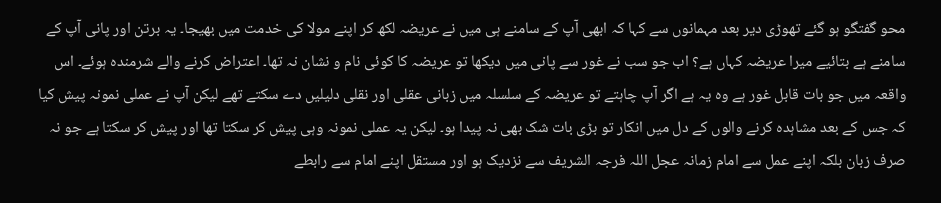محو گفتگو ہو گئے تھوڑی دیر بعد مہمانوں سے کہا کہ ابھی آپ کے سامنے ہی میں نے عریضہ لکھ کر اپنے مولا کی خدمت میں بھیجا۔ یہ برتن اور پانی آپ کے سامنے ہے بتائیے میرا عریضہ کہاں ہے؟ اب جو سب نے غور سے پانی میں دیکھا تو عریضہ کا کوئی نام و نشان نہ تھا۔ اعتراض کرنے والے شرمندہ ہوئے۔ اس واقعہ میں جو بات قابل غور ہے وہ یہ ہے اگر آپ چاہتے تو عریضہ کے سلسلہ میں زبانی عقلی اور نقلی دلیلیں دے سکتے تھے لیکن آپ نے عملی نمونہ پیش کیا کہ جس کے بعد مشاہدہ کرنے والوں کے دل میں انکار تو بڑی بات شک بھی نہ پیدا ہو۔ لیکن یہ عملی نمونہ وہی پیش کر سکتا تھا اور پیش کر سکتا ہے جو نہ صرف زبان بلکہ اپنے عمل سے امام زمانہ عجل اللہ فرجہ الشریف سے نزدیک ہو اور مستقل اپنے امام سے رابطے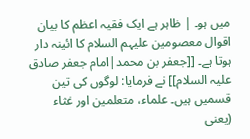میں ہو۔ | ظاہر ہے ایک فقیہ اعظم کا بیان اقوال معصومین علیہم السلام کا ائینہ دار ہوتا ہے۔ [[جعفر بن محمد|امام جعفر صادق علیہ السلام]] نے فرمایا: لوگوں کی تین قسمیں ہیں۔ علماء، متعلمین اور غثاء (یعنی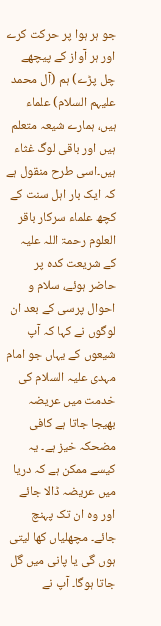جو ہر ہوا پر حرکت کرے اور ہر آواز کے پیچھے چل پڑے) ہم (آل محمد علیہم السلام) علماء ہیں، ہمارے شیعہ متعلم ہیں اور باقی لوگ غثاء ہیں۔اسی طرح منقول ہے کہ ایک بار اہل سنت کے کچھ علماء سرکار باقر العلوم رحمۃ اللہ علیہ کے شریعت کدہ پر حاضر ہوئے، سلام و احوال پرسی کے بعد ان لوگوں نے کہا کہ آپ شیعوں کے یہاں جو امام مہدی علیہ السلام کی خدمت میں عریضہ بھیجا جاتا ہے کافی مضحکہ خیز ہے۔ یہ کیسے ممکن ہے کہ دریا میں عریضہ ڈالا جائے اور وہ ان تک پہنچ جائے۔ مچھلیاں کھا لیتی ہوں گی یا پانی میں گل جاتا ہوگا۔ آپ نے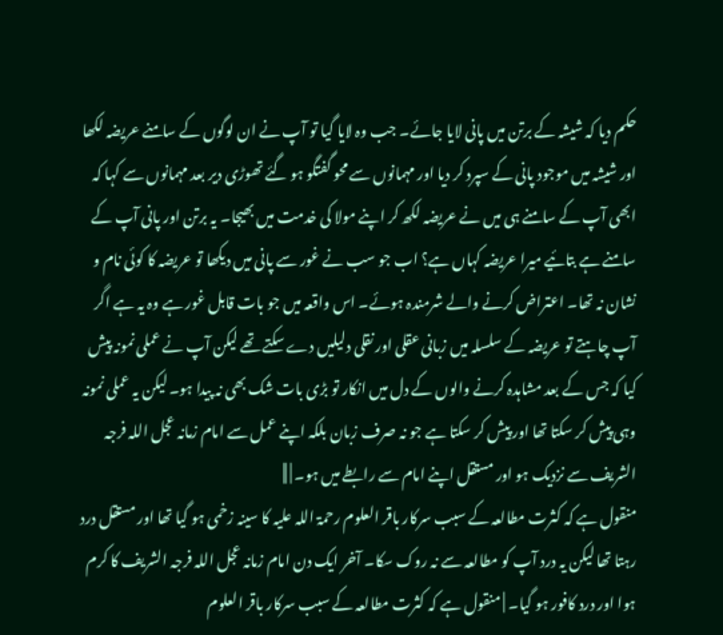حکم دیا کہ شیشہ کے برتن میں پانی لایا جائے۔ جب وہ لایا گیا تو آپ نے ان لوگوں کے سامنے عریضہ لکھا اور شیشہ میں موجود پانی کے سپرد کر دیا اور مہمانوں سے محو گفتگو ہو گئے تھوڑی دیر بعد مہمانوں سے کہا کہ ابھی آپ کے سامنے ہی میں نے عریضہ لکھ کر اپنے مولا کی خدمت میں بھیجا۔ یہ برتن اور پانی آپ کے سامنے ہے بتائیے میرا عریضہ کہاں ہے؟ اب جو سب نے غور سے پانی میں دیکھا تو عریضہ کا کوئی نام و نشان نہ تھا۔ اعتراض کرنے والے شرمندہ ہوئے۔ اس واقعہ میں جو بات قابل غور ہے وہ یہ ہے اگر آپ چاہتے تو عریضہ کے سلسلہ میں زبانی عقلی اور نقلی دلیلیں دے سکتے تھے لیکن آپ نے عملی نمونہ پیش کیا کہ جس کے بعد مشاہدہ کرنے والوں کے دل میں انکار تو بڑی بات شک بھی نہ پیدا ہو۔ لیکن یہ عملی نمونہ وہی پیش کر سکتا تھا اور پیش کر سکتا ہے جو نہ صرف زبان بلکہ اپنے عمل سے امام زمانہ عجل اللہ فرجہ الشریف سے نزدیک ہو اور مستقل اپنے امام سے رابطے میں ہو۔ | ||
منقول ہے کہ کثرت مطالعہ کے سبب سرکار باقر العلوم رحمۃ اللہ علیہ کا سینہ زخمی ہو گیا تھا اور مستقل درد رہتا تھا لیکن یہ درد آپ کو مطالعہ سے نہ روک سکا۔ آخر ایک دن امام زمانہ عجل اللہ فرجہ الشریف کا کرم ہوا اور درد کافور ہو گیا۔ | منقول ہے کہ کثرت مطالعہ کے سبب سرکار باقر العلوم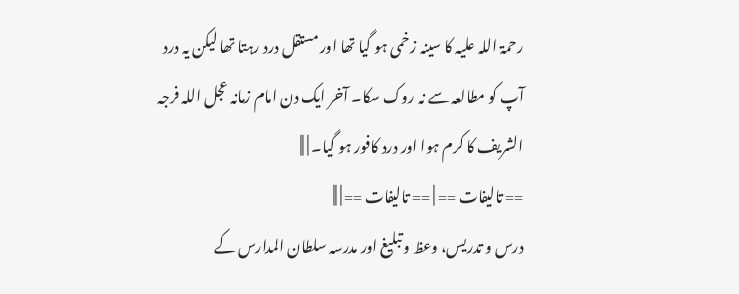رحمۃ اللہ علیہ کا سینہ زخمی ہو گیا تھا اور مستقل درد رہتا تھا لیکن یہ درد آپ کو مطالعہ سے نہ روک سکا۔ آخر ایک دن امام زمانہ عجل اللہ فرجہ الشریف کا کرم ہوا اور درد کافور ہو گیا۔ | ||
== تالیفات == | == تالیفات == | ||
درس و تدریس، وعظ و تبلیغ اور مدرسہ سلطان المدارس کے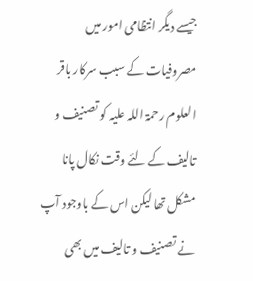جیسے دیگر انتظامی امور میں مصروفیات کے سبب سرکار باقر العلوم رحمۃ اللہ علیہ کو تصنیف و تالیف کے لئے وقت نکال پانا مشکل تھا لیکن اس کے باوجود آپ نے تصنیف و تالیف میں بھی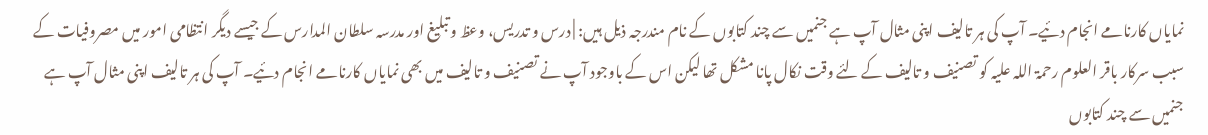نمایاں کارنامے انجام دئیے۔ آپ کی ہر تالیف اپنی مثال آپ ہے جنمیں سے چند کتابوں کے نام مندرجہ ذیل ہیں: | درس و تدریس، وعظ و تبلیغ اور مدرسہ سلطان المدارس کے جیسے دیگر انتظامی امور میں مصروفیات کے سبب سرکار باقر العلوم رحمۃ اللہ علیہ کو تصنیف و تالیف کے لئے وقت نکال پانا مشکل تھا لیکن اس کے باوجود آپ نے تصنیف و تالیف میں بھی نمایاں کارنامے انجام دئیے۔ آپ کی ہر تالیف اپنی مثال آپ ہے جنمیں سے چند کتابوں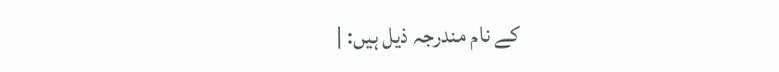کے نام مندرجہ ذیل ہیں: |